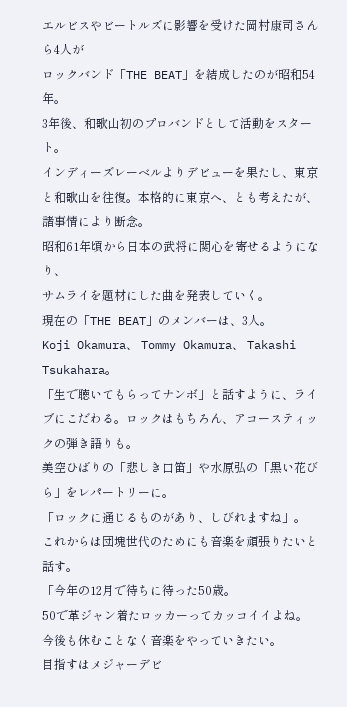エルビスやビートルズに影響を受けた岡村康司さんら4人が
ロックバンド「THE BEAT」を結成したのが昭和54年。
3年後、和歌山初のプロバンドとして活動をスタート。
インディーズレーベルよりデビューを果たし、東京と和歌山を往復。本格的に東京へ、とも考えたが、諸事情により断念。
昭和61年頃から日本の武将に関心を寄せるようになり、
サムライを題材にした曲を発表していく。
現在の「THE BEAT」のメンバーは、3人。
Koji Okamura、 Tommy Okamura、 Takashi Tsukahara。
「生で聴いてもらってナンボ」と話すように、ライブにこだわる。ロックはもちろん、アコースティックの弾き語りも。
美空ひばりの「悲しき口笛」や水原弘の「黒い花びら」をレパートリーに。
「ロックに通じるものがあり、しびれますね」。
これからは団塊世代のためにも音楽を頑張りたいと話す。
「今年の12月で待ちに待った50歳。
50で革ジャン着たロッカーってカッコイイよね。
今後も休むことなく音楽をやっていきたい。
目指すはメジャーデビ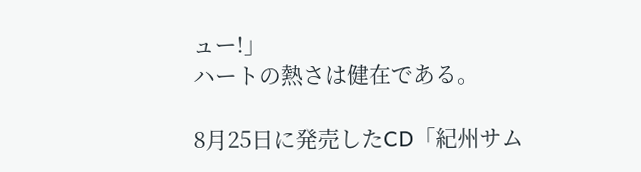ュー!」
ハートの熱さは健在である。

8月25日に発売したCD「紀州サム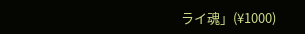ライ魂」(¥1000)